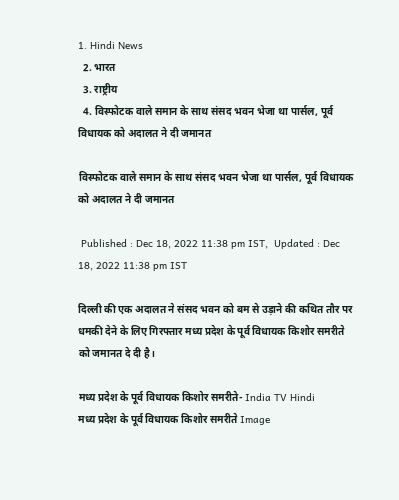1. Hindi News
  2. भारत
  3. राष्ट्रीय
  4. विस्फोटक वाले समान के साथ संसद भवन भेजा था पार्सल, पूर्व विधायक को अदालत ने दी जमानत

विस्फोटक वाले समान के साथ संसद भवन भेजा था पार्सल, पूर्व विधायक को अदालत ने दी जमानत

 Published : Dec 18, 2022 11:38 pm IST,  Updated : Dec 18, 2022 11:38 pm IST

दिल्ली की एक अदालत ने संसद भवन को बम से उड़ाने की कथित तौर पर धमकी देने के लिए गिरफ्तार मध्य प्रदेश के पूर्व विधायक किशोर समरीते को जमानत दे दी है।

मध्य प्रदेश के पूर्व विधायक किशोर समरीते- India TV Hindi
मध्य प्रदेश के पूर्व विधायक किशोर समरीते Image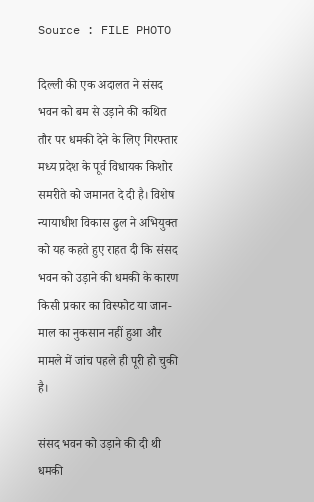Source : FILE PHOTO

दिल्ली की एक अदालत ने संसद भवन को बम से उड़ाने की कथित तौर पर धमकी देने के लिए गिरफ्तार मध्य प्रदेश के पूर्व विधायक किशोर समरीते को जमानत दे दी है। विशेष न्यायाधीश विकास ढुल ने अभियुक्त को यह कहते हुए राहत दी कि संसद भवन को उड़ाने की धमकी के कारण किसी प्रकार का विस्फोट या जान-माल का नुकसान नहीं हुआ और मामले में जांच पहले ही पूरी हो चुकी है।

संसद भवन को उड़ाने की दी थी धमकी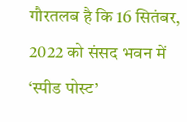गौरतलब है कि 16 सितंबर, 2022 को संसद भवन में ‘स्पीड पोस्ट’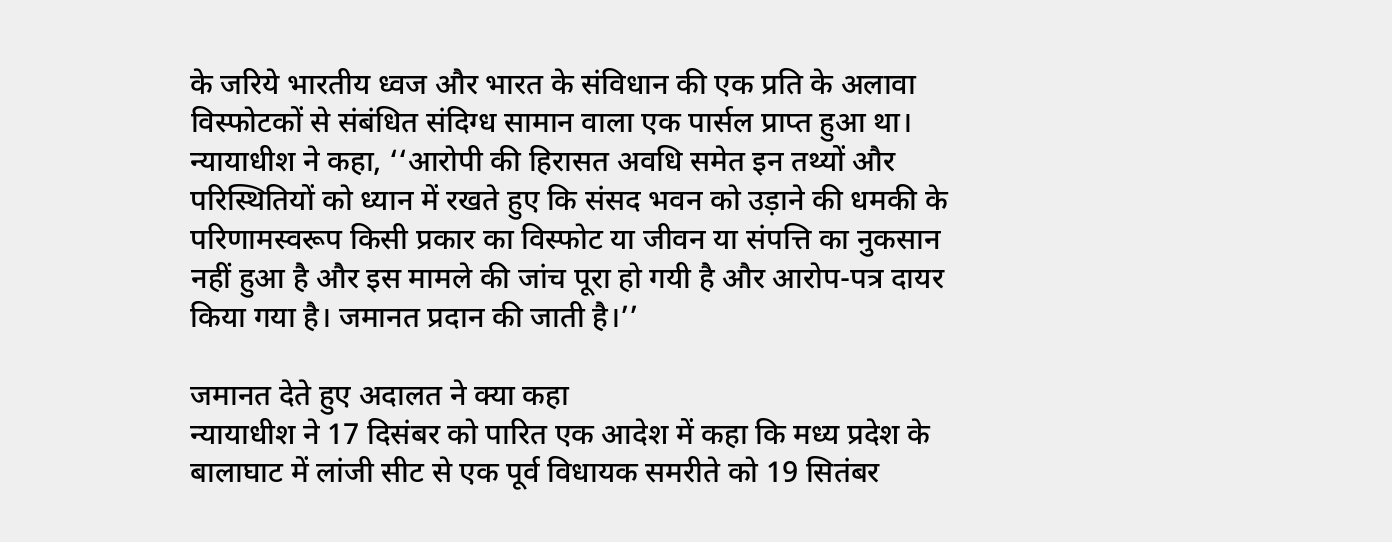के जरिये भारतीय ध्वज और भारत के संविधान की एक प्रति के अलावा विस्फोटकों से संबंधित संदिग्ध सामान वाला एक पार्सल प्राप्त हुआ था। न्यायाधीश ने कहा, ‘‘आरोपी की हिरासत अवधि समेत इन तथ्यों और परिस्थितियों को ध्यान में रखते हुए कि संसद भवन को उड़ाने की धमकी के परिणामस्वरूप किसी प्रकार का विस्फोट या जीवन या संपत्ति का नुकसान नहीं हुआ है और इस मामले की जांच पूरा हो गयी है और आरोप-पत्र दायर किया गया है। जमानत प्रदान की जाती है।’’

जमानत देते हुए अदालत ने क्या कहा
न्यायाधीश ने 17 दिसंबर को पारित एक आदेश में कहा कि मध्य प्रदेश के बालाघाट में लांजी सीट से एक पूर्व विधायक समरीते को 19 सितंबर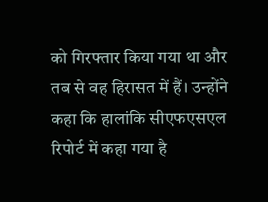को गिरफ्तार किया गया था और तब से वह हिरासत में हैं। उन्होंने कहा कि हालांकि सीएफएसएल रिपोर्ट में कहा गया है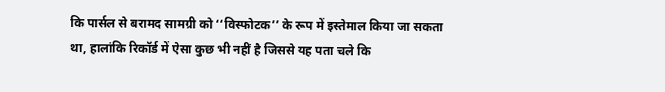कि पार्सल से बरामद सामग्री को ‘‘विस्फोटक’’ के रूप में इस्तेमाल किया जा सकता था, हालांकि रिकॉर्ड में ऐसा कुछ भी नहीं है जिससे यह पता चले कि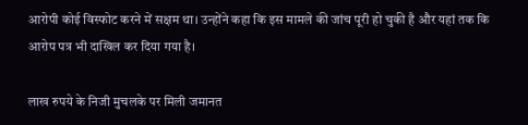आरोपी कोई विस्फोट करने में सक्षम था। उन्होंने कहा कि इस मामले की जांच पूरी हो चुकी है और यहां तक कि आरोप पत्र भी दाखिल कर दिया गया है।

लाख रुपये के निजी मुचलके पर मिली जमानत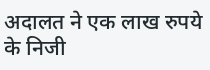अदालत ने एक लाख रुपये के निजी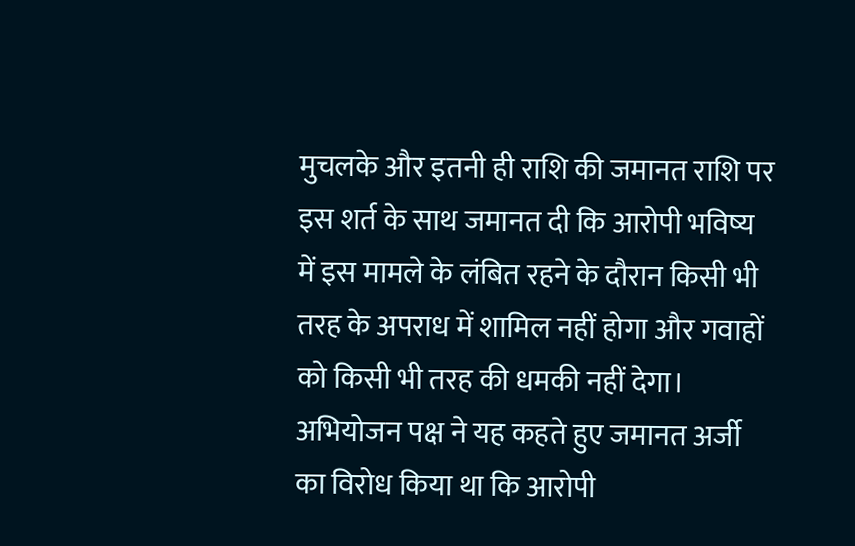मुचलके और इतनी ही राशि की जमानत राशि पर इस शर्त के साथ जमानत दी कि आरोपी भविष्य में इस मामले के लंबित रहने के दौरान किसी भी तरह के अपराध में शामिल नहीं होगा और गवाहों को किसी भी तरह की धमकी नहीं देगा। अभियोजन पक्ष ने यह कहते हुए जमानत अर्जी का विरोध किया था कि आरोपी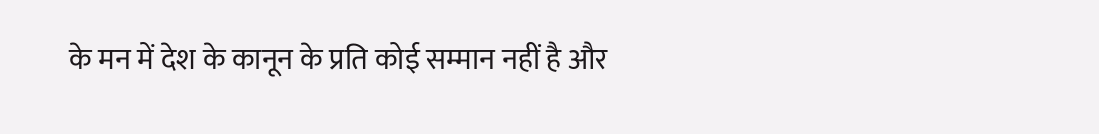के मन में देश के कानून के प्रति कोई सम्मान नहीं है और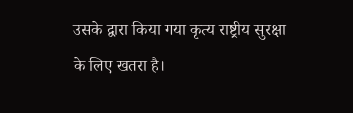उसके द्वारा किया गया कृत्य राष्ट्रीय सुरक्षा के लिए खतरा है।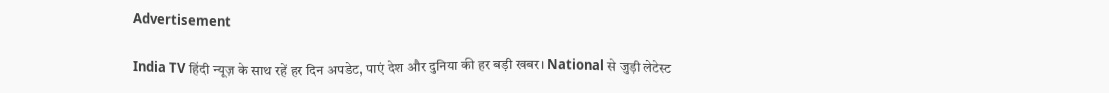Advertisement

India TV हिंदी न्यूज़ के साथ रहें हर दिन अपडेट, पाएं देश और दुनिया की हर बड़ी खबर। National से जुड़ी लेटेस्ट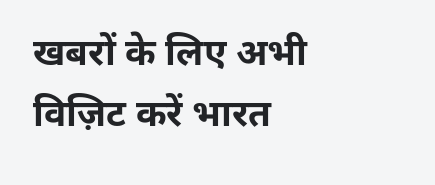खबरों के लिए अभी विज़िट करें भारत